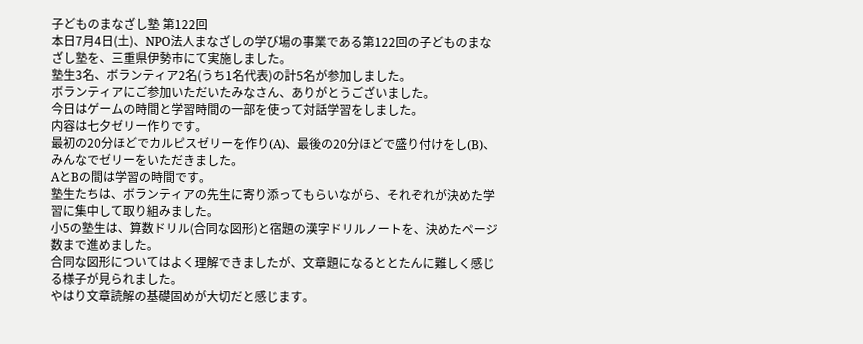子どものまなざし塾 第122回
本日7月4日(土)、NPO法人まなざしの学び場の事業である第122回の子どものまなざし塾を、三重県伊勢市にて実施しました。
塾生3名、ボランティア2名(うち1名代表)の計5名が参加しました。
ボランティアにご参加いただいたみなさん、ありがとうございました。
今日はゲームの時間と学習時間の一部を使って対話学習をしました。
内容は七夕ゼリー作りです。
最初の20分ほどでカルピスゼリーを作り(A)、最後の20分ほどで盛り付けをし(B)、みんなでゼリーをいただきました。
AとBの間は学習の時間です。
塾生たちは、ボランティアの先生に寄り添ってもらいながら、それぞれが決めた学習に集中して取り組みました。
小5の塾生は、算数ドリル(合同な図形)と宿題の漢字ドリルノートを、決めたページ数まで進めました。
合同な図形についてはよく理解できましたが、文章題になるととたんに難しく感じる様子が見られました。
やはり文章読解の基礎固めが大切だと感じます。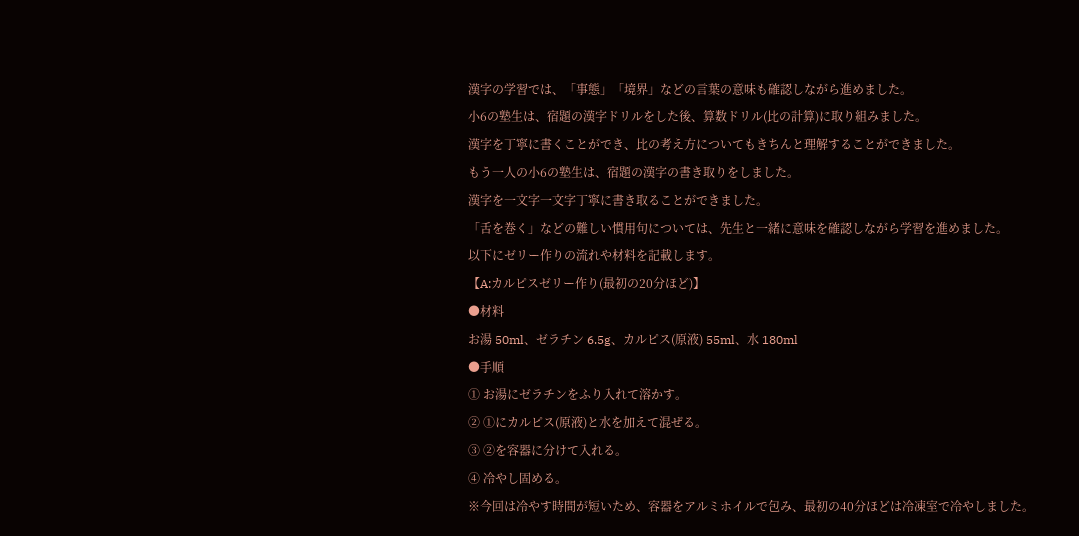漢字の学習では、「事態」「境界」などの言葉の意味も確認しながら進めました。
小6の塾生は、宿題の漢字ドリルをした後、算数ドリル(比の計算)に取り組みました。
漢字を丁寧に書くことができ、比の考え方についてもきちんと理解することができました。
もう一人の小6の塾生は、宿題の漢字の書き取りをしました。
漢字を一文字一文字丁寧に書き取ることができました。
「舌を巻く」などの難しい慣用句については、先生と一緒に意味を確認しながら学習を進めました。
以下にゼリー作りの流れや材料を記載します。
【A:カルピスゼリー作り(最初の20分ほど)】
●材料
お湯 50ml、ゼラチン 6.5g、カルピス(原液) 55ml、水 180ml
●手順
① お湯にゼラチンをふり入れて溶かす。
② ①にカルピス(原液)と水を加えて混ぜる。
③ ②を容器に分けて入れる。
④ 冷やし固める。
※今回は冷やす時間が短いため、容器をアルミホイルで包み、最初の40分ほどは冷凍室で冷やしました。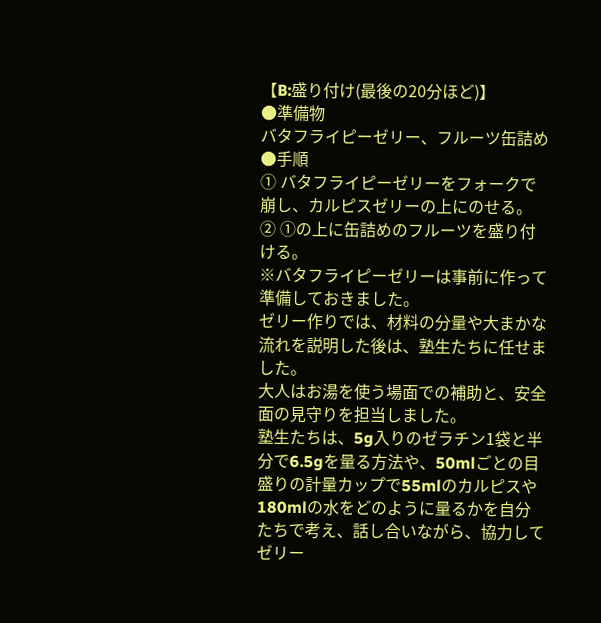【B:盛り付け(最後の20分ほど)】
●準備物
バタフライピーゼリー、フルーツ缶詰め
●手順
① バタフライピーゼリーをフォークで崩し、カルピスゼリーの上にのせる。
② ①の上に缶詰めのフルーツを盛り付ける。
※バタフライピーゼリーは事前に作って準備しておきました。
ゼリー作りでは、材料の分量や大まかな流れを説明した後は、塾生たちに任せました。
大人はお湯を使う場面での補助と、安全面の見守りを担当しました。
塾生たちは、5g入りのゼラチン1袋と半分で6.5gを量る方法や、50mlごとの目盛りの計量カップで55mlのカルピスや180mlの水をどのように量るかを自分たちで考え、話し合いながら、協力してゼリー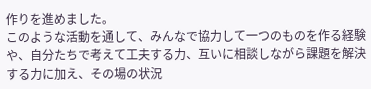作りを進めました。
このような活動を通して、みんなで協力して一つのものを作る経験や、自分たちで考えて工夫する力、互いに相談しながら課題を解決する力に加え、その場の状況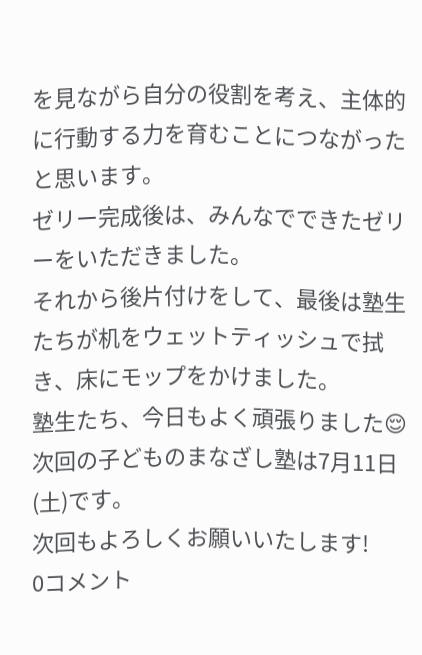を見ながら自分の役割を考え、主体的に行動する力を育むことにつながったと思います。
ゼリー完成後は、みんなでできたゼリーをいただきました。
それから後片付けをして、最後は塾生たちが机をウェットティッシュで拭き、床にモップをかけました。
塾生たち、今日もよく頑張りました😌
次回の子どものまなざし塾は7月11日(土)です。
次回もよろしくお願いいたします!
0コメント